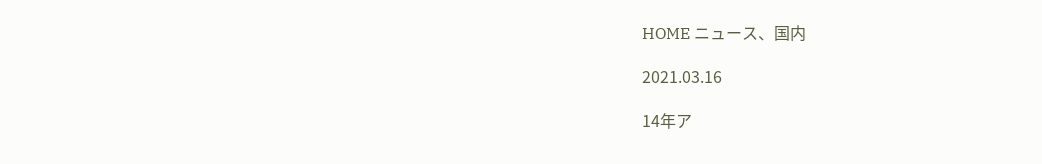HOME ニュース、国内

2021.03.16

14年ア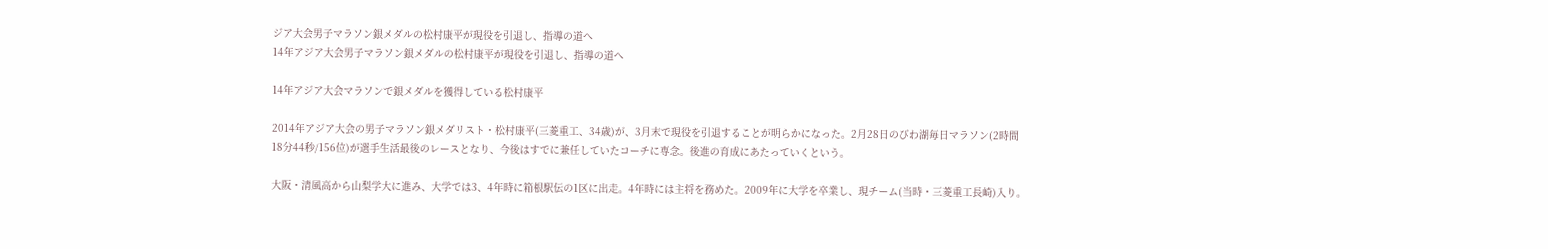ジア大会男子マラソン銀メダルの松村康平が現役を引退し、指導の道へ
14年アジア大会男子マラソン銀メダルの松村康平が現役を引退し、指導の道へ

14年アジア大会マラソンで銀メダルを獲得している松村康平

2014年アジア大会の男子マラソン銀メダリスト・松村康平(三菱重工、34歳)が、3月末で現役を引退することが明らかになった。2月28日のびわ湖毎日マラソン(2時間18分44秒/156位)が選手生活最後のレースとなり、今後はすでに兼任していたコーチに専念。後進の育成にあたっていくという。

大阪・清風高から山梨学大に進み、大学では3、4年時に箱根駅伝の1区に出走。4年時には主将を務めた。2009年に大学を卒業し、現チーム(当時・三菱重工長崎)入り。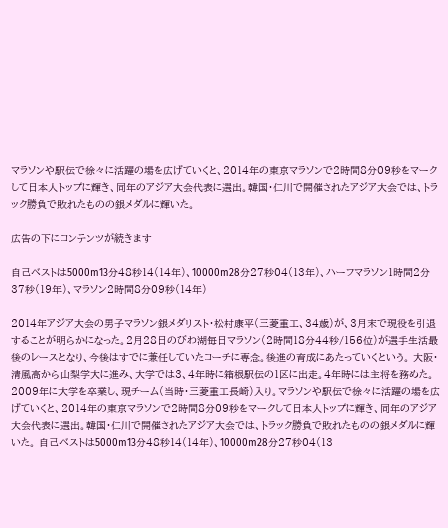マラソンや駅伝で徐々に活躍の場を広げていくと、2014年の東京マラソンで2時間8分09秒をマークして日本人トップに輝き、同年のアジア大会代表に選出。韓国・仁川で開催されたアジア大会では、トラック勝負で敗れたものの銀メダルに輝いた。

広告の下にコンテンツが続きます

自己ベストは5000m13分48秒14(14年)、10000m28分27秒04(13年)、ハーフマラソン1時間2分37秒(19年)、マラソン2時間8分09秒(14年)

2014年アジア大会の男子マラソン銀メダリスト・松村康平(三菱重工、34歳)が、3月末で現役を引退することが明らかになった。2月28日のびわ湖毎日マラソン(2時間18分44秒/156位)が選手生活最後のレースとなり、今後はすでに兼任していたコーチに専念。後進の育成にあたっていくという。 大阪・清風高から山梨学大に進み、大学では3、4年時に箱根駅伝の1区に出走。4年時には主将を務めた。2009年に大学を卒業し、現チーム(当時・三菱重工長崎)入り。マラソンや駅伝で徐々に活躍の場を広げていくと、2014年の東京マラソンで2時間8分09秒をマークして日本人トップに輝き、同年のアジア大会代表に選出。韓国・仁川で開催されたアジア大会では、トラック勝負で敗れたものの銀メダルに輝いた。 自己ベストは5000m13分48秒14(14年)、10000m28分27秒04(13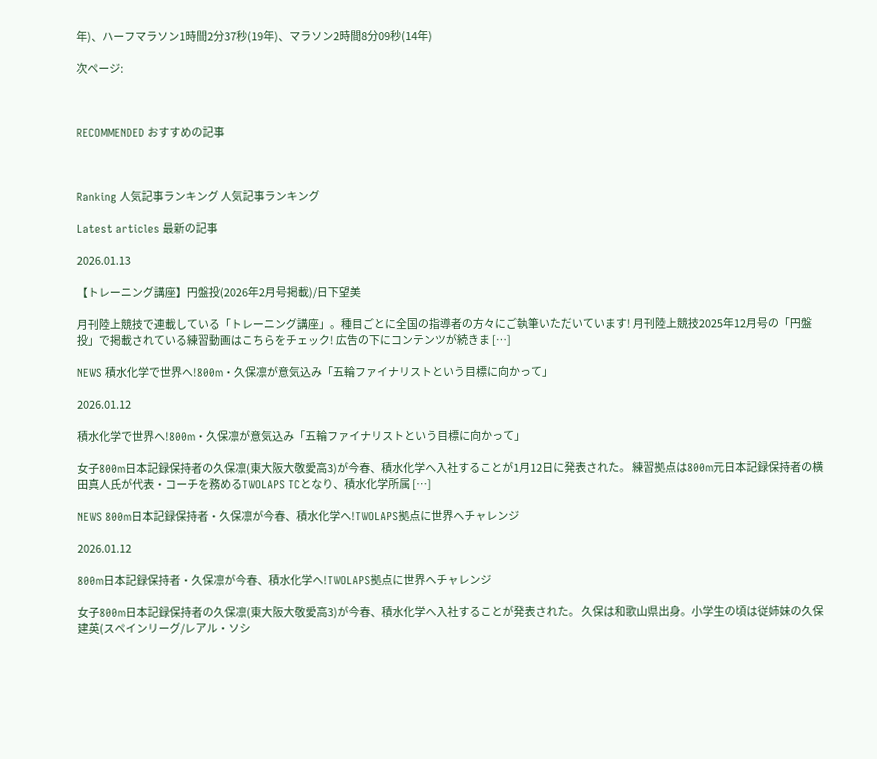年)、ハーフマラソン1時間2分37秒(19年)、マラソン2時間8分09秒(14年)

次ページ:



RECOMMENDED おすすめの記事



Ranking 人気記事ランキング 人気記事ランキング

Latest articles 最新の記事

2026.01.13

【トレーニング講座】円盤投(2026年2月号掲載)/日下望美

月刊陸上競技で連載している「トレーニング講座」。種目ごとに全国の指導者の方々にご執筆いただいています! 月刊陸上競技2025年12月号の「円盤投」で掲載されている練習動画はこちらをチェック! 広告の下にコンテンツが続きま […]

NEWS 積水化学で世界へ!800m・久保凛が意気込み「五輪ファイナリストという目標に向かって」

2026.01.12

積水化学で世界へ!800m・久保凛が意気込み「五輪ファイナリストという目標に向かって」

女子800m日本記録保持者の久保凛(東大阪大敬愛高3)が今春、積水化学へ入社することが1月12日に発表された。 練習拠点は800m元日本記録保持者の横田真人氏が代表・コーチを務めるTWOLAPS TCとなり、積水化学所属 […]

NEWS 800m日本記録保持者・久保凛が今春、積水化学へ!TWOLAPS拠点に世界へチャレンジ

2026.01.12

800m日本記録保持者・久保凛が今春、積水化学へ!TWOLAPS拠点に世界へチャレンジ

女子800m日本記録保持者の久保凛(東大阪大敬愛高3)が今春、積水化学へ入社することが発表された。 久保は和歌山県出身。小学生の頃は従姉妹の久保建英(スペインリーグ/レアル・ソシ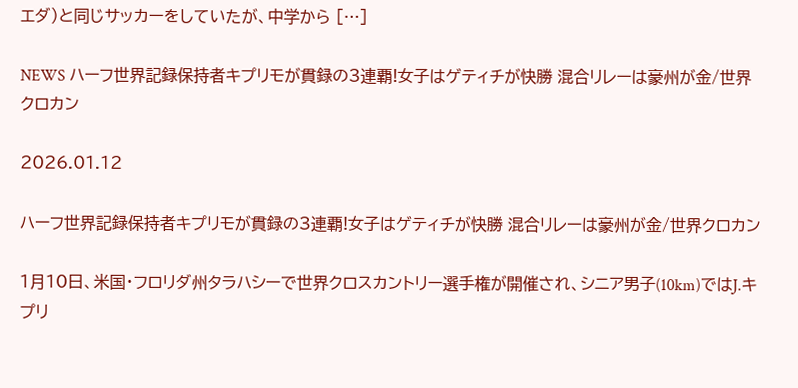エダ)と同じサッカーをしていたが、中学から […]

NEWS ハーフ世界記録保持者キプリモが貫録の3連覇!女子はゲティチが快勝 混合リレーは豪州が金/世界クロカン

2026.01.12

ハーフ世界記録保持者キプリモが貫録の3連覇!女子はゲティチが快勝 混合リレーは豪州が金/世界クロカン

1月10日、米国・フロリダ州タラハシーで世界クロスカントリー選手権が開催され、シニア男子(10km)ではJ.キプリ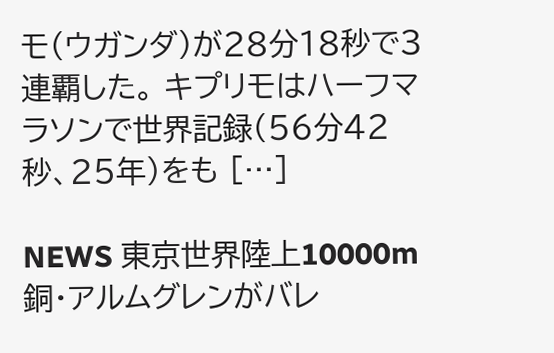モ(ウガンダ)が28分18秒で3連覇した。 キプリモはハーフマラソンで世界記録(56分42秒、25年)をも […]

NEWS 東京世界陸上10000m銅・アルムグレンがバレ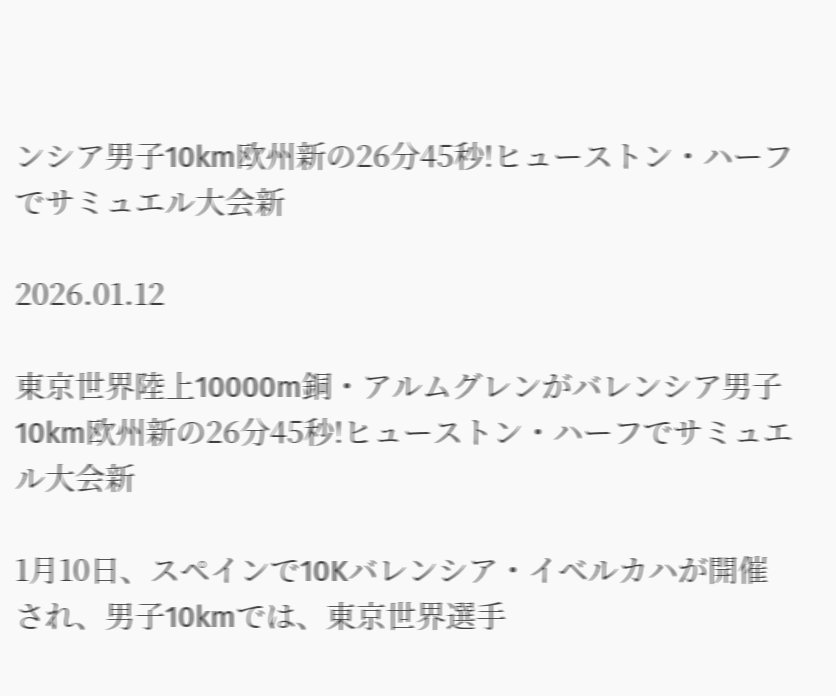ンシア男子10km欧州新の26分45秒!ヒューストン・ハーフでサミュエル大会新

2026.01.12

東京世界陸上10000m銅・アルムグレンがバレンシア男子10km欧州新の26分45秒!ヒューストン・ハーフでサミュエル大会新

1月10日、スペインで10Kバレンシア・イベルカハが開催され、男子10kmでは、東京世界選手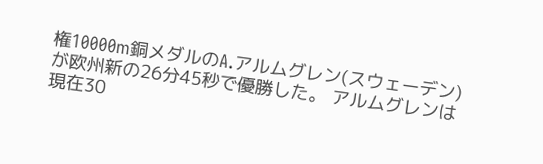権10000m銅メダルのA.アルムグレン(スウェーデン)が欧州新の26分45秒で優勝した。 アルムグレンは現在30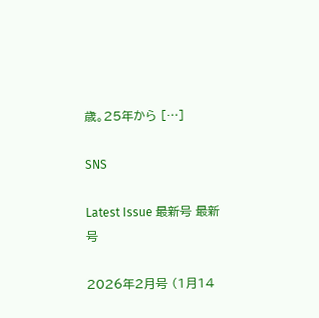歳。25年から […]

SNS

Latest Issue 最新号 最新号

2026年2月号 (1月14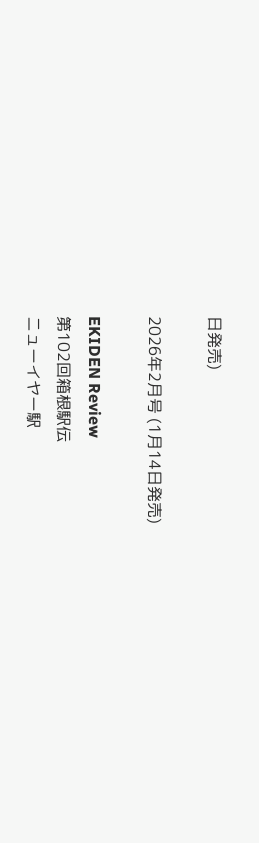日発売)

2026年2月号 (1月14日発売)

EKIDEN Review
第102回箱根駅伝
ニューイヤー駅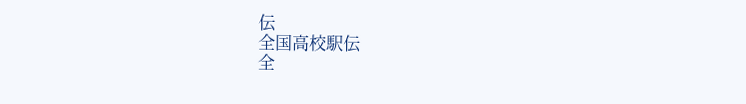伝
全国高校駅伝
全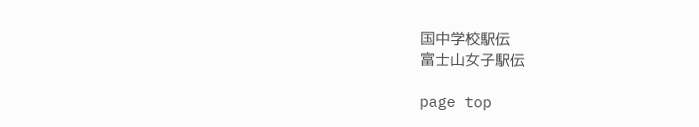国中学校駅伝
富士山女子駅伝

page top